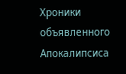Хроники объявленного Апокалипсиса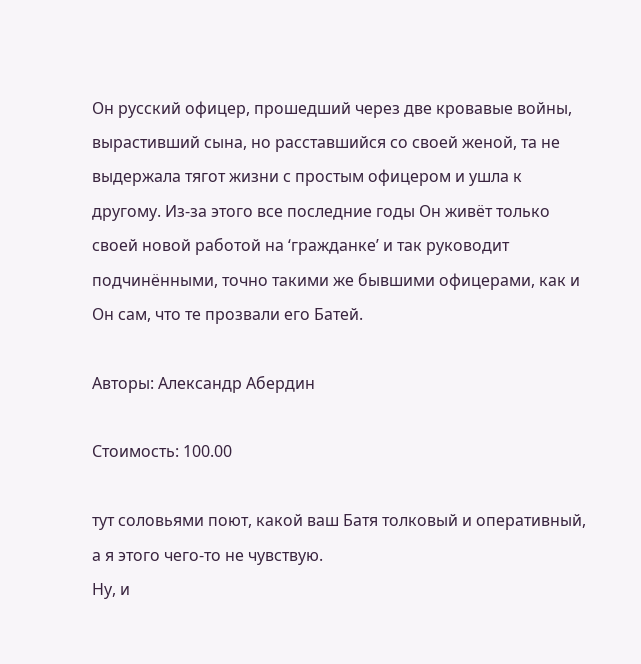Он русский офицер, прошедший через две кровавые войны, вырастивший сына, но расставшийся со своей женой, та не выдержала тягот жизни с простым офицером и ушла к другому. Из-за этого все последние годы Он живёт только своей новой работой на ‘гражданке’ и так руководит подчинёнными, точно такими же бывшими офицерами, как и Он сам, что те прозвали его Батей.

Авторы: Александр Абердин

Стоимость: 100.00

тут соловьями поют, какой ваш Батя толковый и оперативный, а я этого чего-то не чувствую.
Ну, и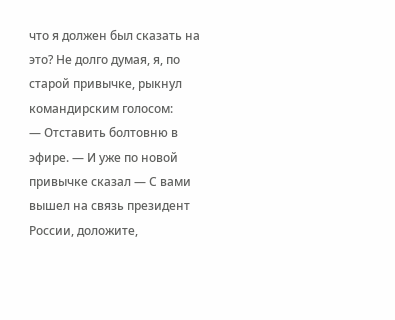что я должен был сказать на это? Не долго думая, я, по старой привычке, рыкнул командирским голосом:
— Отставить болтовню в эфире. — И уже по новой привычке сказал — С вами вышел на связь президент России, доложите,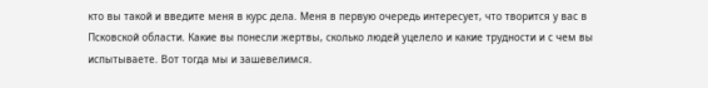кто вы такой и введите меня в курс дела. Меня в первую очередь интересует, что творится у вас в Псковской области. Какие вы понесли жертвы, сколько людей уцелело и какие трудности и с чем вы испытываете. Вот тогда мы и зашевелимся.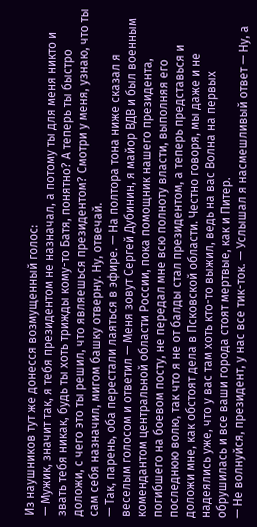Из наушников тут же донесся возмущенный голос:
— Мужик, значит так, я тебя президентом не назначал, а потому ты для меня никто и звать тебя никак, будь ты хоть трижды кому-то Батя, понятно? А теперь ты быстро доложи, с чего это ты решил, что являешься президентом? Смотри у меня, узнаю, что ты сам себя назначил, мигом башку отверну. Ну, отвечай.
— Так, парень, оба перестали лаяться в эфире. — На полтора тона ниже сказал я веселым голосом и ответил — Меня зовут Сергей Дубинин, я майор ВДВ и был военным комендантом центральной области России, пока помощник нашего президента, погибшего на боевом посту, не передал мне всю полноту власти, выполняя его последнюю волю, так что я не от балды стал президентом, а теперь представься и доложи мне, как обстоят дела в Псковской области. Честно говоря, мы даже и не надеялись уже, что у вас там хоть кто-то выжил, ведь на вас Волна на первых обрушилась и все ваши города стоят мертвые, как и Питер.
— Не волнуйся, президент, у нас все тик-ток. — Услышал я насмешливый ответ — Ну, а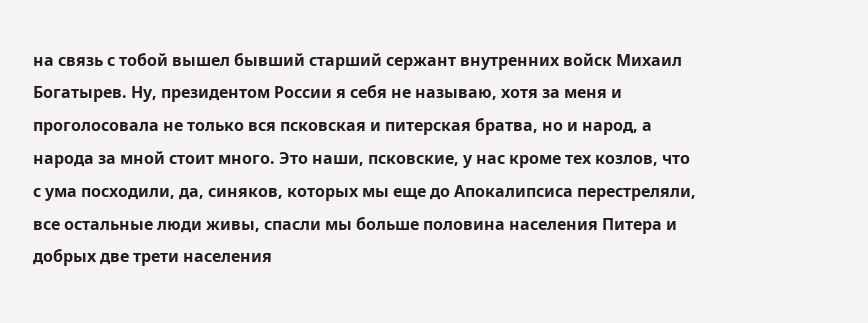на связь с тобой вышел бывший старший сержант внутренних войск Михаил Богатырев. Ну, президентом России я себя не называю, хотя за меня и проголосовала не только вся псковская и питерская братва, но и народ, а народа за мной стоит много. Это наши, псковские, у нас кроме тех козлов, что с ума посходили, да, синяков, которых мы еще до Апокалипсиса перестреляли, все остальные люди живы, спасли мы больше половина населения Питера и добрых две трети населения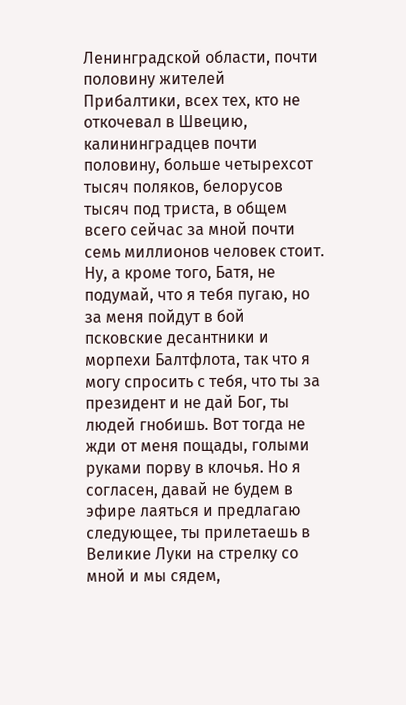Ленинградской области, почти половину жителей Прибалтики, всех тех, кто не откочевал в Швецию, калининградцев почти половину, больше четырехсот тысяч поляков, белорусов тысяч под триста, в общем всего сейчас за мной почти семь миллионов человек стоит. Ну, а кроме того, Батя, не подумай, что я тебя пугаю, но за меня пойдут в бой псковские десантники и морпехи Балтфлота, так что я могу спросить с тебя, что ты за президент и не дай Бог, ты людей гнобишь. Вот тогда не жди от меня пощады, голыми руками порву в клочья. Но я согласен, давай не будем в эфире лаяться и предлагаю следующее, ты прилетаешь в Великие Луки на стрелку со мной и мы сядем,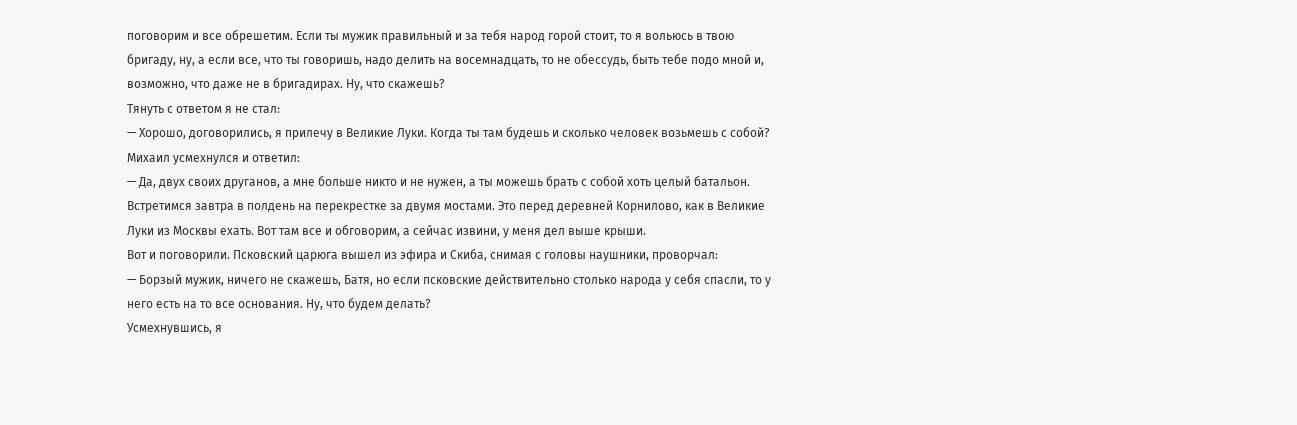поговорим и все обрешетим. Если ты мужик правильный и за тебя народ горой стоит, то я вольюсь в твою бригаду, ну, а если все, что ты говоришь, надо делить на восемнадцать, то не обессудь, быть тебе подо мной и, возможно, что даже не в бригадирах. Ну, что скажешь?
Тянуть с ответом я не стал:
— Хорошо, договорились, я прилечу в Великие Луки. Когда ты там будешь и сколько человек возьмешь с собой?
Михаил усмехнулся и ответил:
— Да, двух своих друганов, а мне больше никто и не нужен, а ты можешь брать с собой хоть целый батальон. Встретимся завтра в полдень на перекрестке за двумя мостами. Это перед деревней Корнилово, как в Великие Луки из Москвы ехать. Вот там все и обговорим, а сейчас извини, у меня дел выше крыши.
Вот и поговорили. Псковский царюга вышел из эфира и Скиба, снимая с головы наушники, проворчал:
— Борзый мужик, ничего не скажешь, Батя, но если псковские действительно столько народа у себя спасли, то у него есть на то все основания. Ну, что будем делать?
Усмехнувшись, я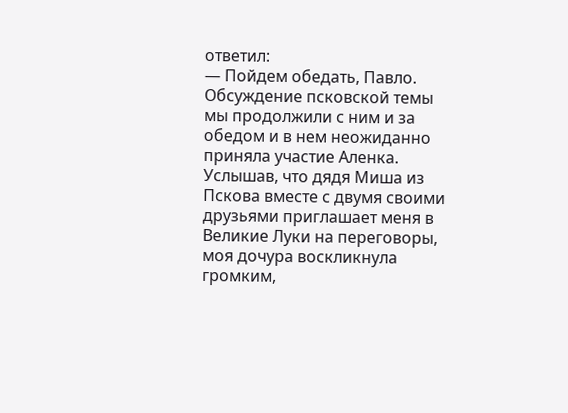ответил:
— Пойдем обедать, Павло.
Обсуждение псковской темы мы продолжили с ним и за обедом и в нем неожиданно приняла участие Аленка. Услышав, что дядя Миша из Пскова вместе с двумя своими друзьями приглашает меня в Великие Луки на переговоры, моя дочура воскликнула громким,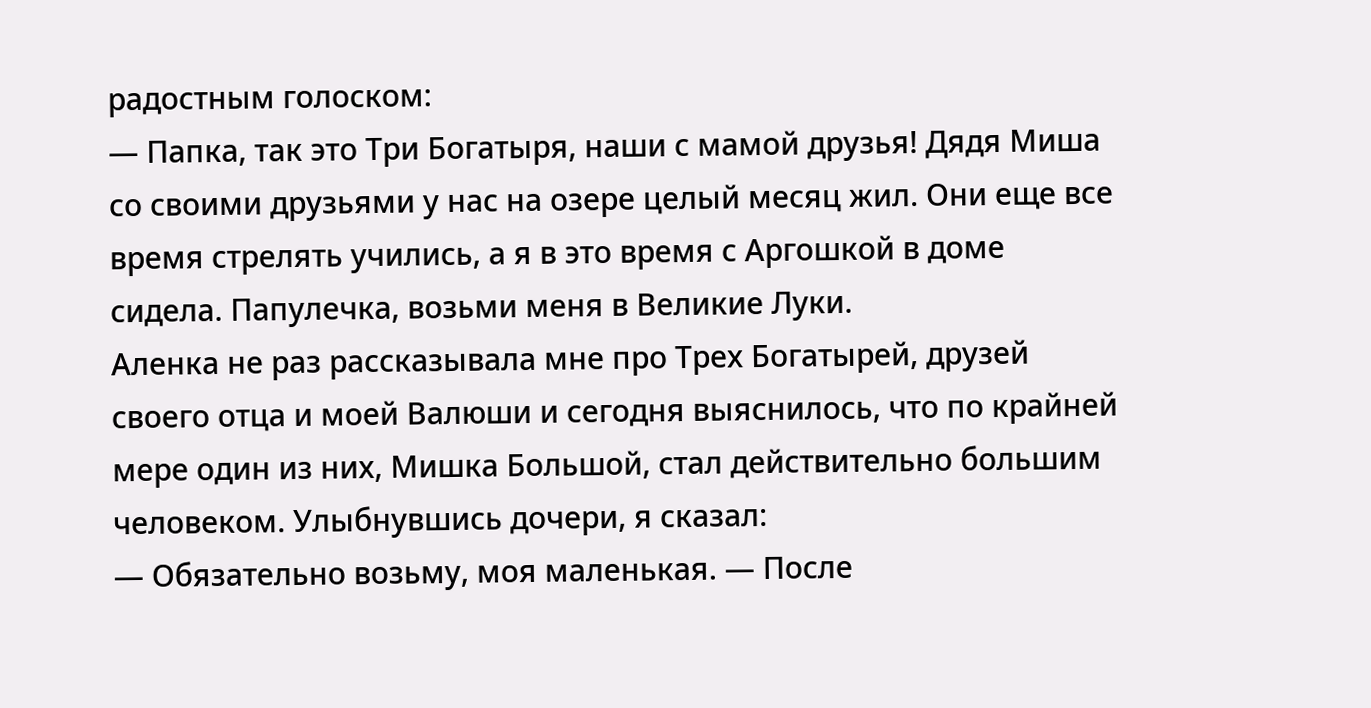радостным голоском:
— Папка, так это Три Богатыря, наши с мамой друзья! Дядя Миша со своими друзьями у нас на озере целый месяц жил. Они еще все время стрелять учились, а я в это время с Аргошкой в доме сидела. Папулечка, возьми меня в Великие Луки.
Аленка не раз рассказывала мне про Трех Богатырей, друзей своего отца и моей Валюши и сегодня выяснилось, что по крайней мере один из них, Мишка Большой, стал действительно большим человеком. Улыбнувшись дочери, я сказал:
— Обязательно возьму, моя маленькая. — После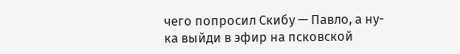чего попросил Скибу — Павло, а ну-ка выйди в эфир на псковской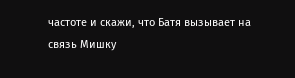частоте и скажи, что Батя вызывает на связь Мишку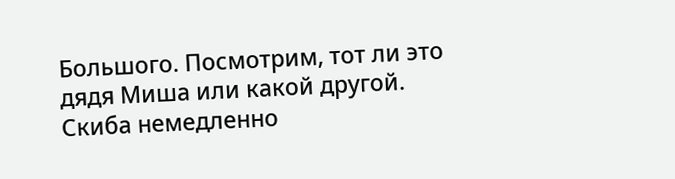Большого. Посмотрим, тот ли это дядя Миша или какой другой.
Скиба немедленно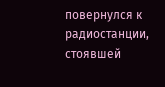повернулся к радиостанции, стоявшей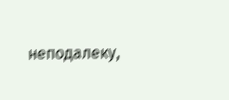неподалеку,